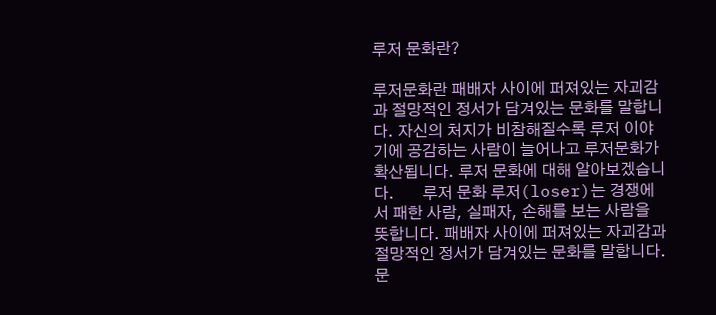루저 문화란?

루저문화란 패배자 사이에 퍼져있는 자괴감과 절망적인 정서가 담겨있는 문화를 말합니다. 자신의 처지가 비참해질수록 루저 이야기에 공감하는 사람이 늘어나고 루저문화가 확산됩니다. 루저 문화에 대해 알아보겠습니다.       루저 문화 루저(loser)는 경쟁에서 패한 사람, 실패자, 손해를 보는 사람을 뜻합니다. 패배자 사이에 퍼져있는 자괴감과 절망적인 정서가 담겨있는 문화를 말합니다. 문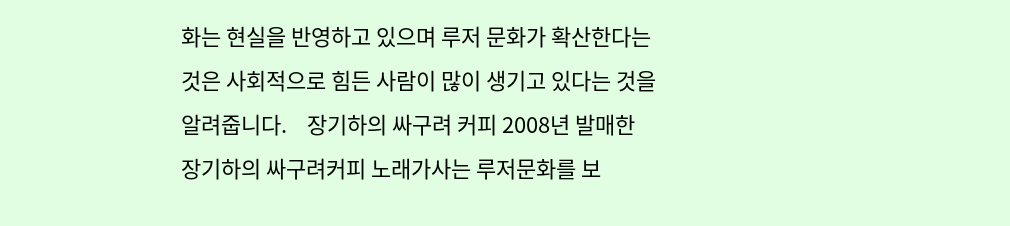화는 현실을 반영하고 있으며 루저 문화가 확산한다는 것은 사회적으로 힘든 사람이 많이 생기고 있다는 것을 알려줍니다.    장기하의 싸구려 커피 2008년 발매한 장기하의 싸구려커피 노래가사는 루저문화를 보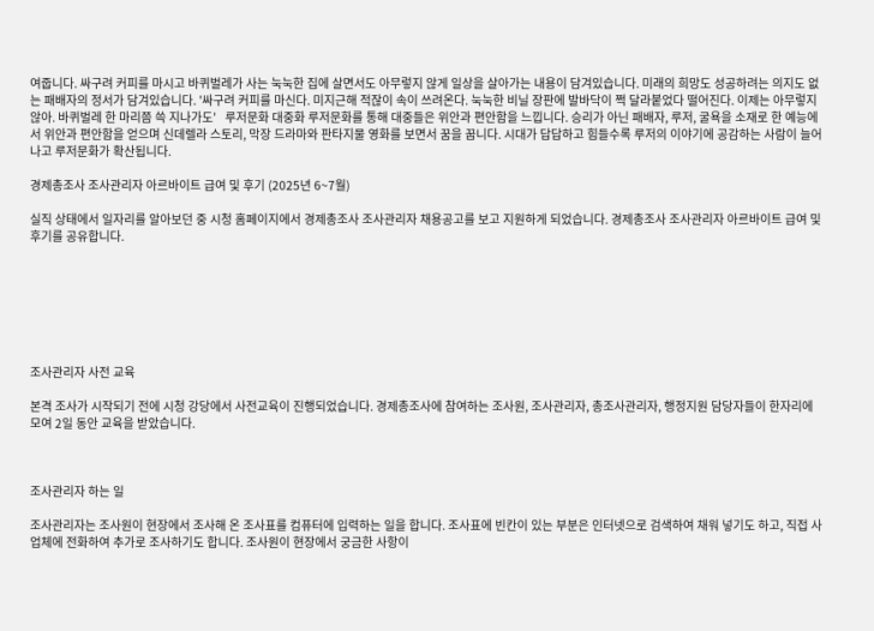여줍니다. 싸구려 커피를 마시고 바퀴벌레가 사는 눅눅한 집에 살면서도 아무렇지 않게 일상을 살아가는 내용이 담겨있습니다. 미래의 희망도 성공하려는 의지도 없는 패배자의 정서가 담겨있습니다. '싸구려 커피를 마신다. 미지근해 적잖이 속이 쓰려온다. 눅눅한 비닐 장판에 발바닥이 쩍 달라붙었다 떨어진다. 이제는 아무렇지 않아. 바퀴벌레 한 마리쯤 쓱 지나가도'   루저문화 대중화 루저문화를 통해 대중들은 위안과 편안함을 느낍니다. 승리가 아닌 패배자, 루저, 굴욕을 소재로 한 예능에서 위안과 편안함을 얻으며 신데렐라 스토리, 막장 드라마와 판타지물 영화를 보면서 꿈을 꿉니다. 시대가 답답하고 힘들수록 루저의 이야기에 공감하는 사람이 늘어나고 루저문화가 확산됩니다.

경제총조사 조사관리자 아르바이트 급여 및 후기 (2025년 6~7월)

실직 상태에서 일자리를 알아보던 중 시청 홈페이지에서 경제총조사 조사관리자 채용공고를 보고 지원하게 되었습니다. 경제총조사 조사관리자 아르바이트 급여 및 후기를 공유합니다.







조사관리자 사전 교육

본격 조사가 시작되기 전에 시청 강당에서 사전교육이 진행되었습니다. 경제총조사에 참여하는 조사원, 조사관리자, 총조사관리자, 행정지원 담당자들이 한자리에 모여 2일 동안 교육을 받았습니다.



조사관리자 하는 일

조사관리자는 조사원이 현장에서 조사해 온 조사표를 컴퓨터에 입력하는 일을 합니다. 조사표에 빈칸이 있는 부분은 인터넷으로 검색하여 채워 넣기도 하고, 직접 사업체에 전화하여 추가로 조사하기도 합니다. 조사원이 현장에서 궁금한 사항이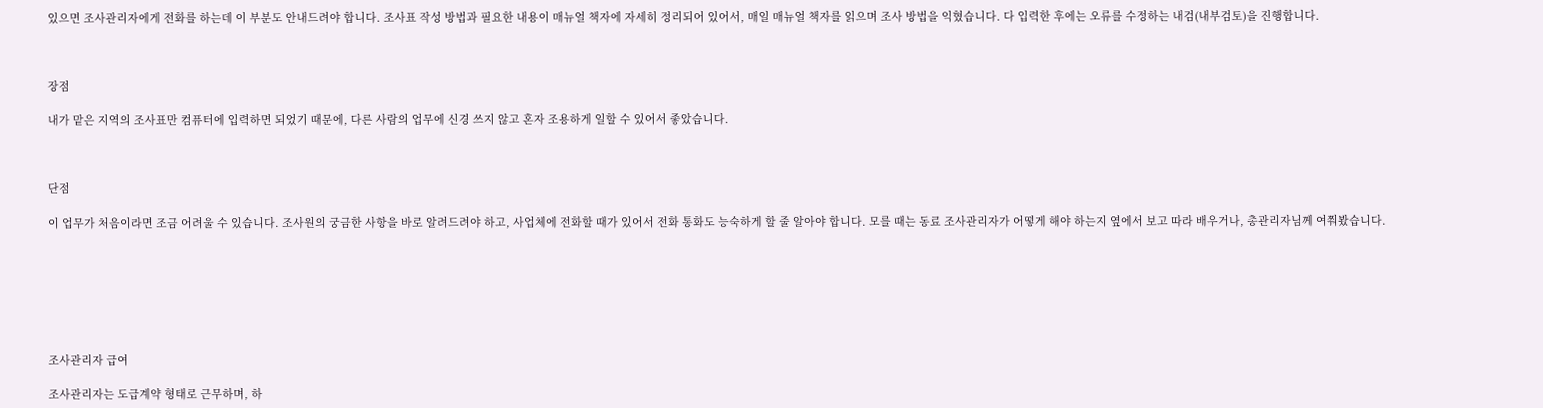있으면 조사관리자에게 전화를 하는데 이 부분도 안내드려야 합니다. 조사표 작성 방법과 필요한 내용이 매뉴얼 책자에 자세히 정리되어 있어서, 매일 매뉴얼 책자를 읽으며 조사 방법을 익혔습니다. 다 입력한 후에는 오류를 수정하는 내검(내부검토)을 진행합니다.



장점

내가 맡은 지역의 조사표만 컴퓨터에 입력하면 되었기 때문에, 다른 사람의 업무에 신경 쓰지 않고 혼자 조용하게 일할 수 있어서 좋았습니다.



단점

이 업무가 처음이라면 조금 어려울 수 있습니다. 조사원의 궁금한 사항을 바로 알려드려야 하고, 사업체에 전화할 때가 있어서 전화 통화도 능숙하게 할 줄 알아야 합니다. 모를 때는 동료 조사관리자가 어떻게 해야 하는지 옆에서 보고 따라 배우거나, 총관리자님께 여쭤봤습니다.







조사관리자 급여

조사관리자는 도급계약 형태로 근무하며, 하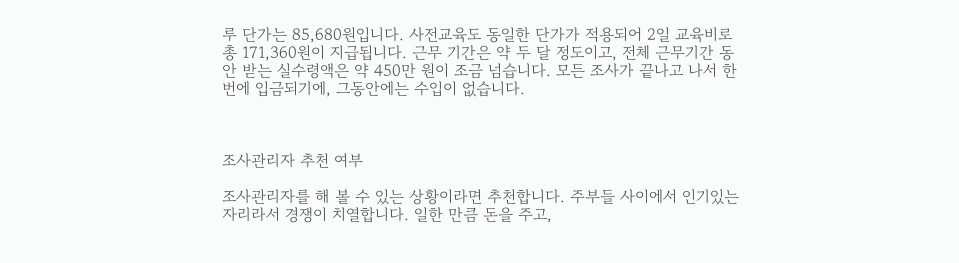루 단가는 85,680원입니다. 사전교육도 동일한 단가가 적용되어 2일 교육비로 총 171,360원이 지급됩니다. 근무 기간은 약 두 달 정도이고, 전체 근무기간 동안 받는 실수령액은 약 450만 원이 조금 넘습니다. 모든 조사가 끝나고 나서 한 번에 입금되기에, 그동안에는 수입이 없습니다.



조사관리자 추천 여부

조사관리자를 해 볼 수 있는 상황이라면 추천합니다. 주부들 사이에서 인기있는 자리라서 경쟁이 치열합니다. 일한 만큼 돈을 주고,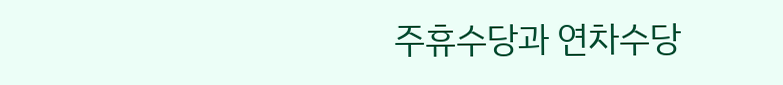주휴수당과 연차수당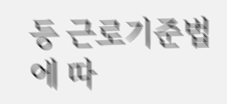등 근로기준법에 따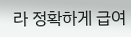라 정확하게 급여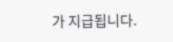가 지급됩니다.